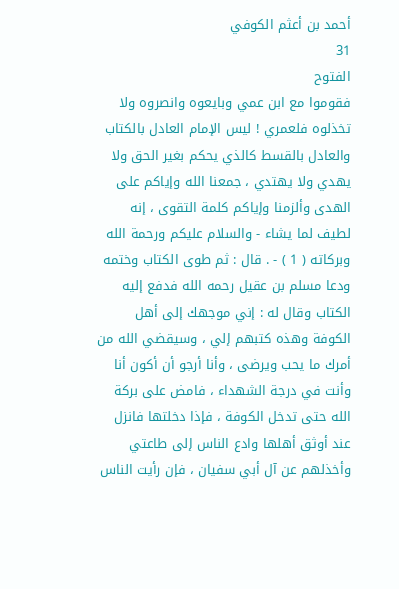أحمد بن أعثم الكوفي
31
الفتوح
فقوموا مع ابن عمي وبايعوه وانصروه ولا تخذلوه فلعمري ! ليس الإمام العادل بالكتاب والعادل بالقسط كالذي يحكم بغير الحق ولا يهدي ولا يهتدي ، جمعنا الله وإياكم على الهدى وألزمنا وإياكم كلمة التقوى ، إنه لطيف لما يشاء - والسلام عليكم ورحمة الله وبركاته ( 1 ) - . قال : ثم طوى الكتاب وختمه ودعا مسلم بن عقيل رحمه الله فدفع إليه الكتاب وقال له : إني موجهك إلى أهل الكوفة وهذه كتبهم إلي ، وسيقضي الله من أمرك ما يحب ويرضى ، وأنا أرجو أن أكون أنا وأنت في درجة الشهداء ، فامض على بركة الله حتى تدخل الكوفة ، فإذا دخلتها فانزل عند أوثق أهلها وادع الناس إلى طاعتي وأخذلهم عن آل أبي سفيان ، فإن رأيت الناس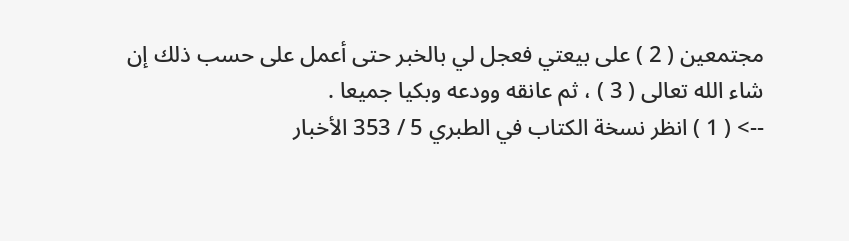مجتمعين ( 2 ) على بيعتي فعجل لي بالخبر حتى أعمل على حسب ذلك إن شاء الله تعالى ( 3 ) ، ثم عانقه وودعه وبكيا جميعا .
--> ( 1 ) انظر نسخة الكتاب في الطبري 5 / 353 الأخبار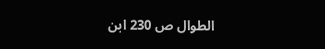الطوال ص 230 ابن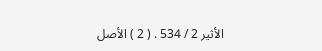الأثير 2 / 534 . ( 2 ) الأصل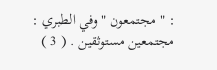: " مجتمعون " وفي الطبري : مجتمعين مستوثقين . ( 3 )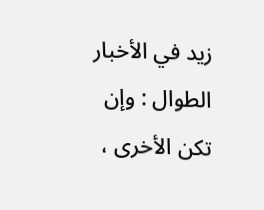زيد في الأخبار الطوال : وإن تكن الأخرى ،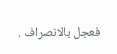فعجل بالانصراف .